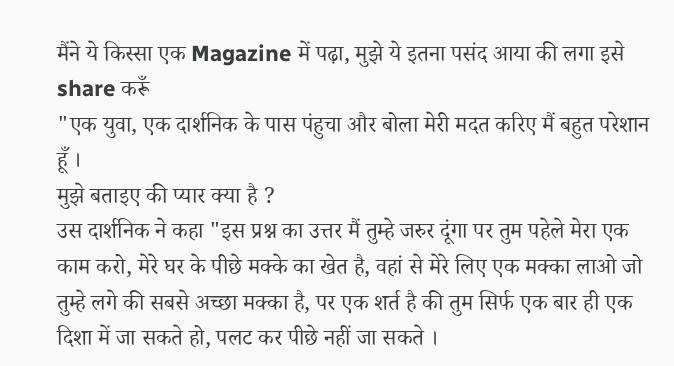मैंने ये किस्सा एक Magazine में पढ़ा, मुझे ये इतना पसंद आया की लगा इसे share करूँ
"एक युवा, एक दार्शनिक के पास पंहुचा और बोला मेरी मदत करिए मैं बहुत परेशान हूँ ।
मुझे बताइए की प्यार क्या है ?
उस दार्शनिक ने कहा "इस प्रश्न का उत्तर मैं तुम्हे जरुर दूंगा पर तुम पहेले मेरा एक काम करो, मेरे घर के पीछे मक्के का खेत है, वहां से मेरे लिए एक मक्का लाओ जो तुम्हे लगे की सबसे अच्छा मक्का है, पर एक शर्त है की तुम सिर्फ एक बार ही एक दिशा में जा सकते हो, पलट कर पीछे नहीं जा सकते ।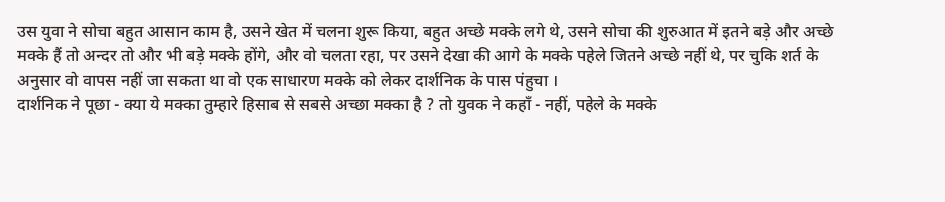उस युवा ने सोचा बहुत आसान काम है, उसने खेत में चलना शुरू किया, बहुत अच्छे मक्के लगे थे, उसने सोचा की शुरुआत में इतने बड़े और अच्छे मक्के हैं तो अन्दर तो और भी बड़े मक्के होंगे, और वो चलता रहा, पर उसने देखा की आगे के मक्के पहेले जितने अच्छे नहीं थे, पर चुकि शर्त के अनुसार वो वापस नहीं जा सकता था वो एक साधारण मक्के को लेकर दार्शनिक के पास पंहुचा ।
दार्शनिक ने पूछा - क्या ये मक्का तुम्हारे हिसाब से सबसे अच्छा मक्का है ? तो युवक ने कहाँ - नहीं, पहेले के मक्के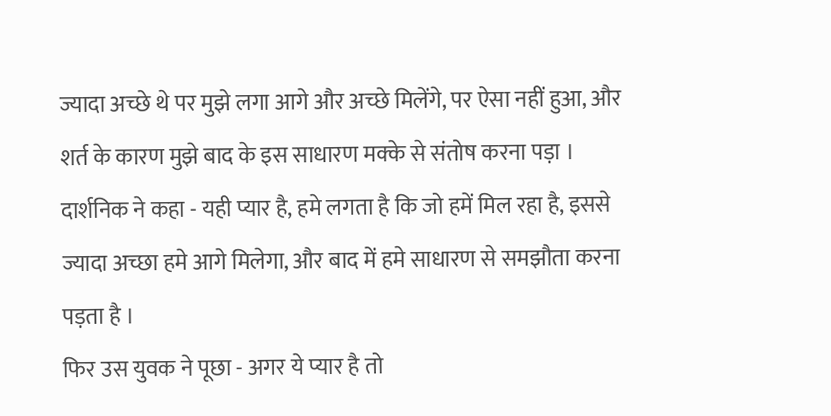ज्यादा अच्छे थे पर मुझे लगा आगे और अच्छे मिलेंगे, पर ऐसा नहीं हुआ, और शर्त के कारण मुझे बाद के इस साधारण मक्के से संतोष करना पड़ा ।
दार्शनिक ने कहा - यही प्यार है, हमे लगता है कि जो हमें मिल रहा है, इससे ज्यादा अच्छा हमे आगे मिलेगा, और बाद में हमे साधारण से समझौता करना पड़ता है ।
फिर उस युवक ने पूछा - अगर ये प्यार है तो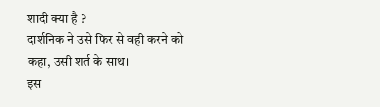शादी क्या है ?
दार्शनिक ने उसे फिर से वही करने को कहा, उसी शर्त के साथ।
इस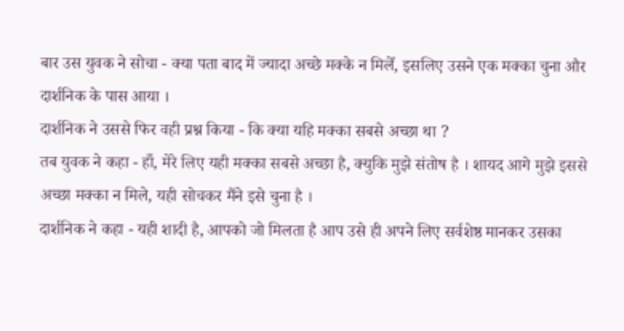बार उस युवक ने सोचा - क्या पता बाद में ज्यादा अच्छे मक्के न मिलेँ, इसलिए उसने एक मक्का चुना और दार्शनिक के पास आया ।
दार्शनिक ने उससे फिर वही प्रश्न किया - कि क्या यहि मक्का सबसे अच्छा था ?
तब युवक ने कहा - हाँ, मेरे लिए यही मक्का सबसे अच्छा है, क्युकि मुझे संतोष है । शायद आगे मुझे इससे अच्छा मक्का न मिले, यही सोचकर मैंने इसे चुना है ।
दार्शनिक ने कहा - यही शादी है, आपको जो मिलता है आप उसे ही अपने लिए सर्वशेष्ठ मानकर उसका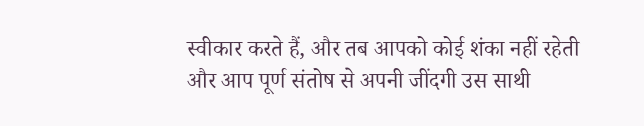स्वीकार करते हैं, और तब आपको कोई शंका नहीं रहेती और आप पूर्ण संतोष से अपनी जींदगी उस साथी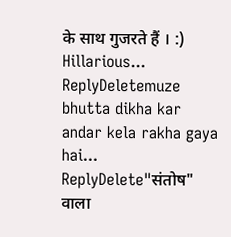के साथ गुजरते हैं । :)
Hillarious...
ReplyDeletemuze bhutta dikha kar andar kela rakha gaya hai...
ReplyDelete"संतोष" वाला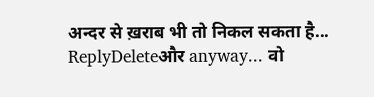अन्दर से ख़राब भी तो निकल सकता है...
ReplyDeleteऔर anyway... वो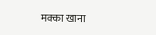मक्का खाना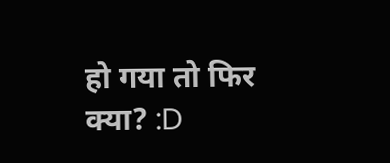हो गया तो फिर क्या? :D